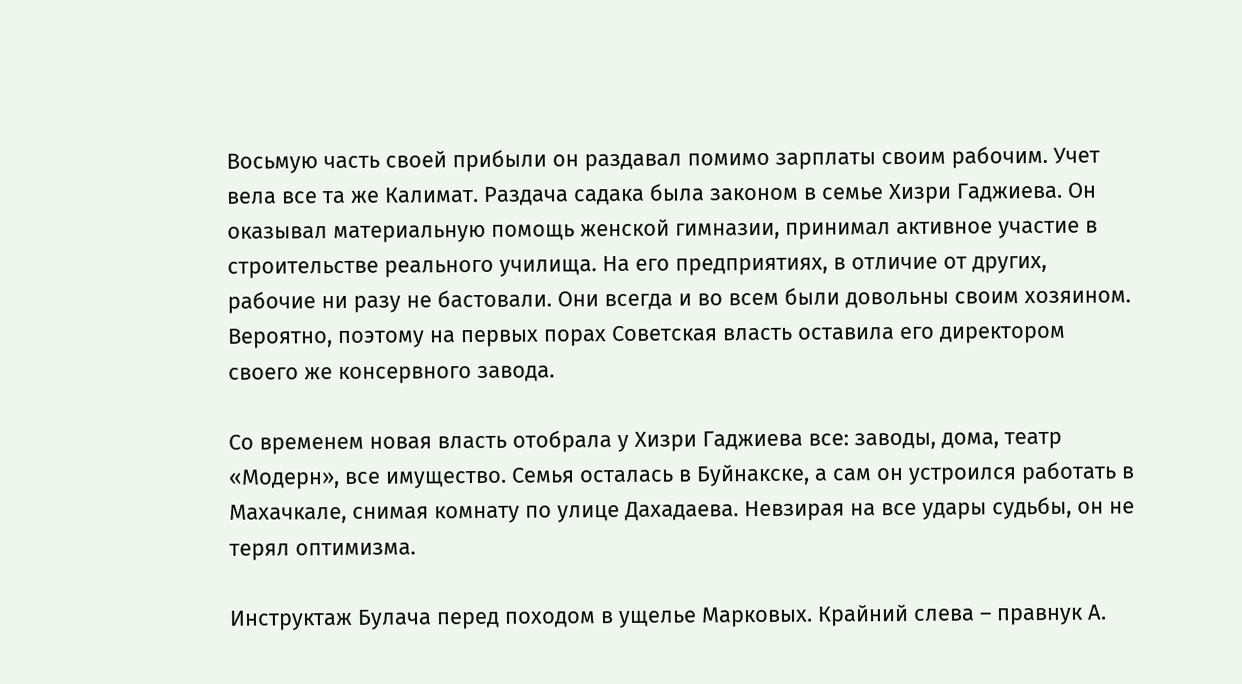Восьмую часть своей прибыли он раздавал помимо зарплаты своим рабочим. Учет вела все та же Калимат. Раздача садака была законом в семье Хизри Гаджиева. Он оказывал материальную помощь женской гимназии, принимал активное участие в строительстве реального училища. На его предприятиях, в отличие от других, рабочие ни разу не бастовали. Они всегда и во всем были довольны своим хозяином. Вероятно, поэтому на первых порах Советская власть оставила его директором своего же консервного завода.

Со временем новая власть отобрала у Хизри Гаджиева все: заводы, дома, театр «Модерн», все имущество. Семья осталась в Буйнакске, а сам он устроился работать в Махачкале, снимая комнату по улице Дахадаева. Невзирая на все удары судьбы, он не терял оптимизма.

Инструктаж Булача перед походом в ущелье Марковых. Крайний слева – правнук А.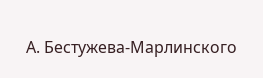А. Бестужева-Марлинского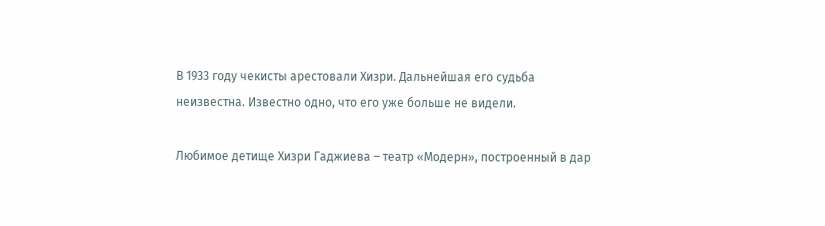В 1933 году чекисты арестовали Хизри. Дальнейшая его судьба неизвестна. Известно одно, что его уже больше не видели.

Любимое детище Хизри Гаджиева – театр «Модерн», построенный в дар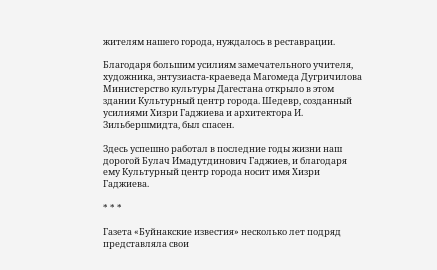жителям нашего города, нуждалось в реставрации.

Благодаря большим усилиям замечательного учителя, художника, энтузиаста-краеведа Магомеда Дугричилова Министерство культуры Дагестана открыло в этом здании Культурный центр города. Шедевр, созданный усилиями Хизри Гаджиева и архитектора И. Зильбершмидта, был спасен.

Здесь успешно работал в последние годы жизни наш дорогой Булач Имадутдинович Гаджиев, и благодаря ему Культурный центр города носит имя Хизри Гаджиева.

* * *

Газета «Буйнакские известия» несколько лет подряд представляла свои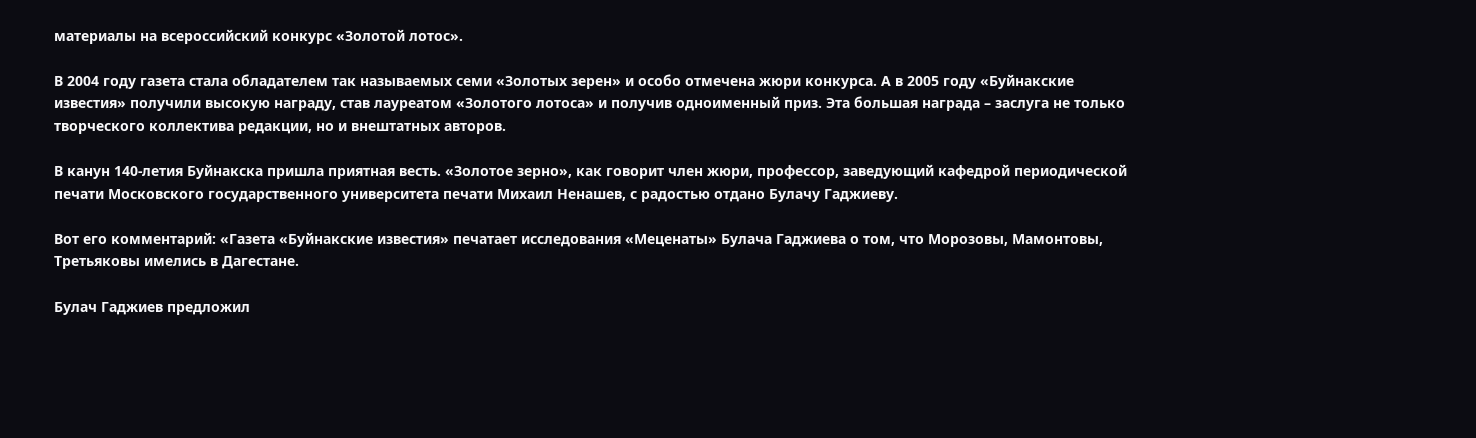материалы на всероссийский конкурс «Золотой лотос».

В 2004 году газета стала обладателем так называемых семи «Золотых зерен» и особо отмечена жюри конкурса. А в 2005 году «Буйнакские известия» получили высокую награду, став лауреатом «Золотого лотоса» и получив одноименный приз. Эта большая награда – заслуга не только творческого коллектива редакции, но и внештатных авторов.

В канун 140-летия Буйнакска пришла приятная весть. «Золотое зерно», как говорит член жюри, профессор, заведующий кафедрой периодической печати Московского государственного университета печати Михаил Ненашев, с радостью отдано Булачу Гаджиеву.

Вот его комментарий: «Газета «Буйнакские известия» печатает исследования «Меценаты» Булача Гаджиева о том, что Морозовы, Мамонтовы, Третьяковы имелись в Дагестане.

Булач Гаджиев предложил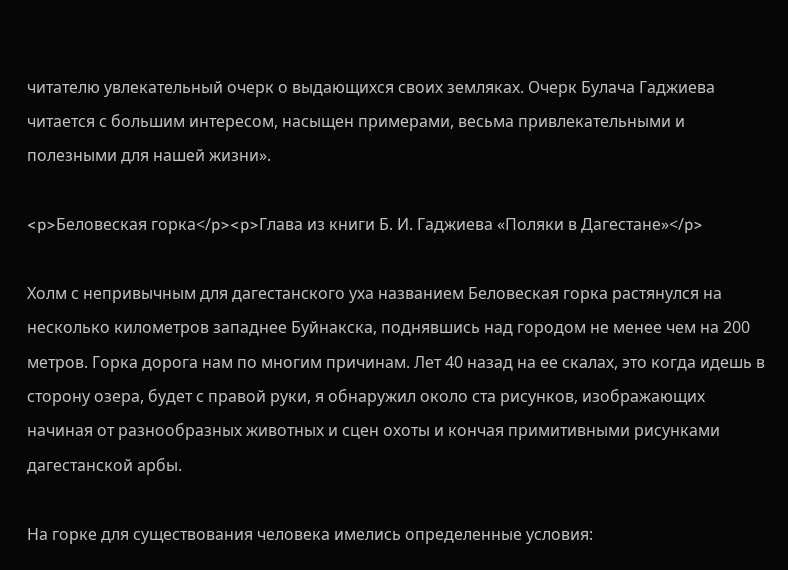читателю увлекательный очерк о выдающихся своих земляках. Очерк Булача Гаджиева читается с большим интересом, насыщен примерами, весьма привлекательными и полезными для нашей жизни».

<p>Беловеская горка</p><p>Глава из книги Б. И. Гаджиева «Поляки в Дагестане»</p>

Холм с непривычным для дагестанского уха названием Беловеская горка растянулся на несколько километров западнее Буйнакска, поднявшись над городом не менее чем на 200 метров. Горка дорога нам по многим причинам. Лет 40 назад на ее скалах, это когда идешь в сторону озера, будет с правой руки, я обнаружил около ста рисунков, изображающих начиная от разнообразных животных и сцен охоты и кончая примитивными рисунками дагестанской арбы.

На горке для существования человека имелись определенные условия: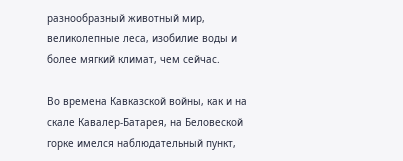разнообразный животный мир, великолепные леса, изобилие воды и более мягкий климат, чем сейчас.

Во времена Кавказской войны, как и на скале Кавалер-Батарея, на Беловеской горке имелся наблюдательный пункт,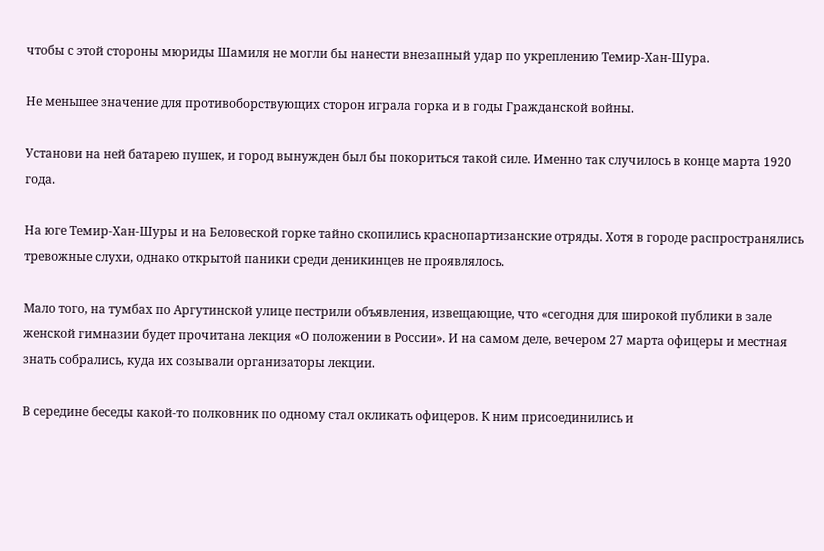чтобы с этой стороны мюриды Шамиля не могли бы нанести внезапный удар по укреплению Темир-Хан-Шура.

Не меньшее значение для противоборствующих сторон играла горка и в годы Гражданской войны.

Установи на ней батарею пушек, и город вынужден был бы покориться такой силе. Именно так случилось в конце марта 1920 года.

На юге Темир-Хан-Шуры и на Беловеской горке тайно скопились краснопартизанские отряды. Хотя в городе распространялись тревожные слухи, однако открытой паники среди деникинцев не проявлялось.

Мало того, на тумбах по Аргутинской улице пестрили объявления, извещающие, что «сегодня для широкой публики в зале женской гимназии будет прочитана лекция «О положении в России». И на самом деле, вечером 27 марта офицеры и местная знать собрались, куда их созывали организаторы лекции.

В середине беседы какой-то полковник по одному стал окликать офицеров. К ним присоединились и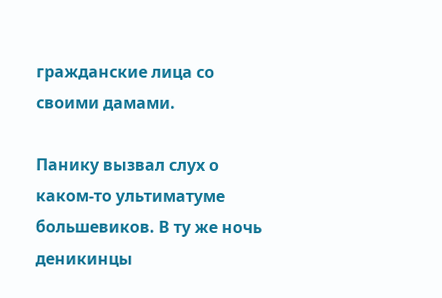гражданские лица со своими дамами.

Панику вызвал слух о каком-то ультиматуме большевиков. В ту же ночь деникинцы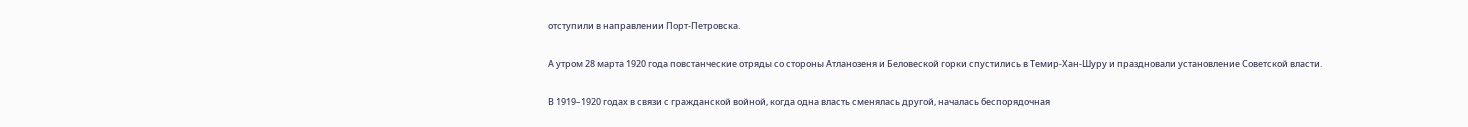отступили в направлении Порт-Петровска.

А утром 28 марта 1920 года повстанческие отряды со стороны Атланозеня и Беловеской горки спустились в Темир-Хан-Шуру и праздновали установление Советской власти.

В 1919–1920 годах в связи с гражданской войной, когда одна власть сменялась другой, началась беспорядочная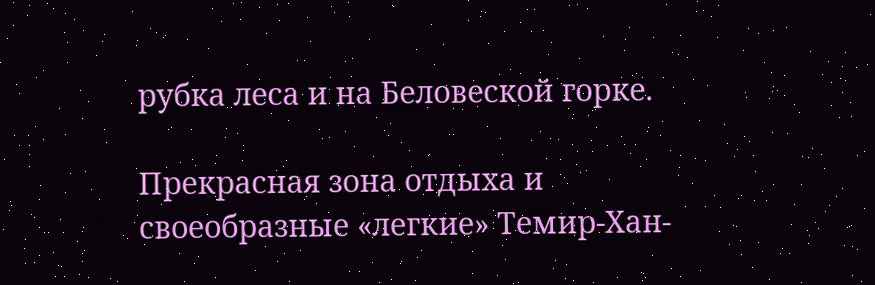рубка леса и на Беловеской горке.

Прекрасная зона отдыха и своеобразные «легкие» Темир-Хан-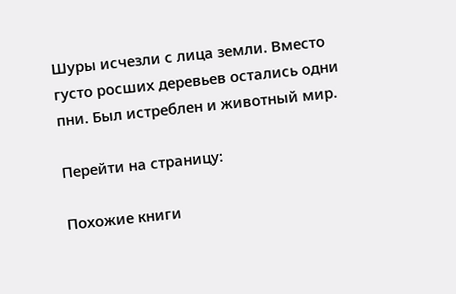Шуры исчезли с лица земли. Вместо густо росших деревьев остались одни пни. Был истреблен и животный мир.

Перейти на страницу:

Похожие книги